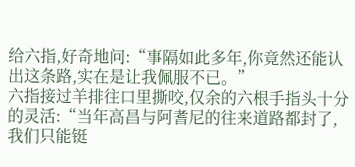给六指,好奇地问:“事隔如此多年,你竟然还能认出这条路,实在是让我佩服不已。”
六指接过羊排往口里撕咬,仅余的六根手指头十分的灵活:“当年高昌与阿耆尼的往来道路都封了,我们只能铤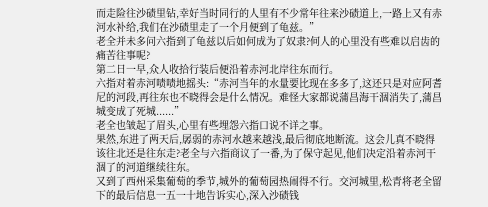而走险往沙碛里钻,幸好当时同行的人里有不少常年往来沙碛道上,一路上又有赤河水补给,我们在沙碛里走了一个月便到了龟兹。”
老全并未多问六指到了龟兹以后如何成为了奴隶?何人的心里没有些难以启齿的痛苦往事呢?
第二日一早,众人收拾行装后便沿着赤河北岸往东而行。
六指对着赤河啧啧地摇头:“赤河当年的水量要比现在多多了,这还只是对应阿耆尼的河段,再往东也不晓得会是什么情况。难怪大家都说蒲昌海干涸消失了,蒲昌城变成了死城......”
老全也皱起了眉头,心里有些埋怨六指口说不详之事。
果然,东进了两天后,孱弱的赤河水越来越浅,最后彻底地断流。这会儿真不晓得该往北还是往东走?老全与六指商议了一番,为了保守起见,他们决定沿着赤河干涸了的河道继续往东。
又到了西州采集葡萄的季节,城外的葡萄园热闹得不行。交河城里,松青将老全留下的最后信息一五一十地告诉实心,深入沙碛钱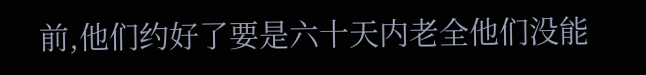前,他们约好了要是六十天内老全他们没能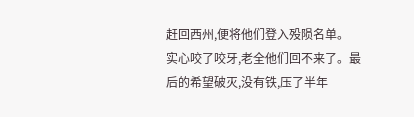赶回西州,便将他们登入殁陨名单。
实心咬了咬牙,老全他们回不来了。最后的希望破灭,没有铁,压了半年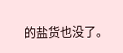的盐货也没了。